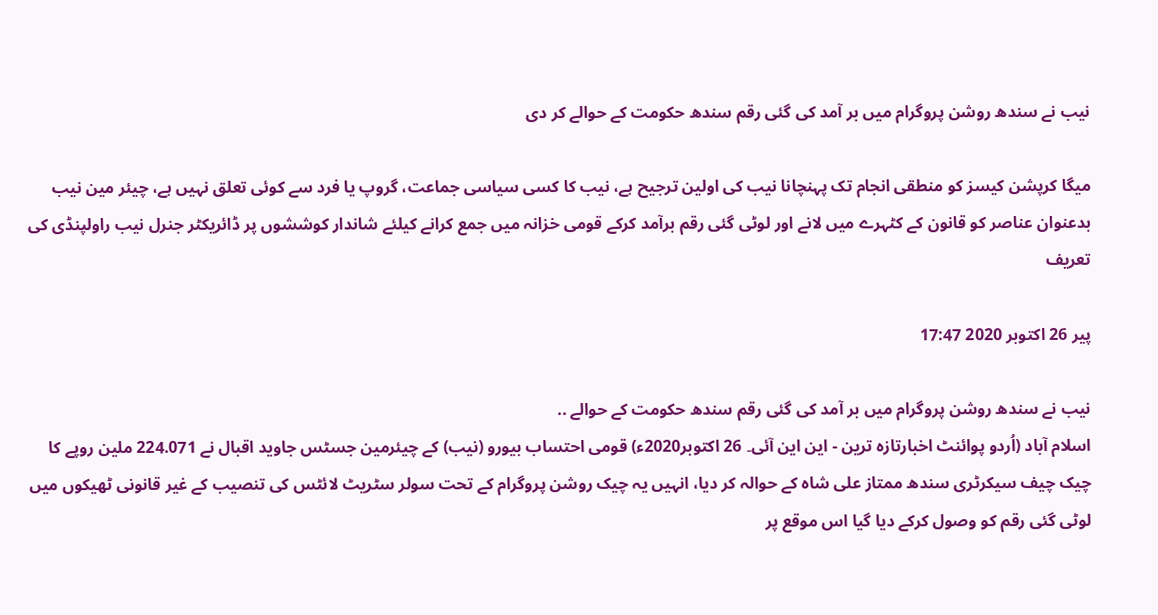نیب نے سندھ روشن پروگرام میں بر آمد کی گئی رقم سندھ حکومت کے حوالے کر دی

میگا کرپشن کیسز کو منطقی انجام تک پہنچانا نیب کی اولین ترجیح ہے، نیب کا کسی سیاسی جماعت، گروپ یا فرد سے کوئی تعلق نہیں ہے، چیئر مین نیب بدعنوان عناصر کو قانون کے کٹہرے میں لانے اور لوٹی گئی رقم برآمد کرکے قومی خزانہ میں جمع کرانے کیلئے شاندار کوششوں پر ڈائریکٹر جنرل نیب راولپنڈی کی تعریف

پیر 26 اکتوبر 2020 17:47

نیب نے سندھ روشن پروگرام میں بر آمد کی گئی رقم سندھ حکومت کے حوالے ..
اسلام آباد (اُردو پوائنٹ اخبارتازہ ترین - این این آئی۔ 26 اکتوبر2020ء) قومی احتساب بیورو (نیب) کے چیئرمین جسٹس جاوید اقبال نے 224.071 ملین روپے کا چیک چیف سیکرٹری سندھ ممتاز علی شاہ کے حوالہ کر دیا، انہیں یہ چیک روشن پروگرام کے تحت سولر سٹریٹ لائٹس کی تنصیب کے غیر قانونی ٹھیکوں میں لوٹی گئی رقم کو وصول کرکے دیا گیا اس موقع پر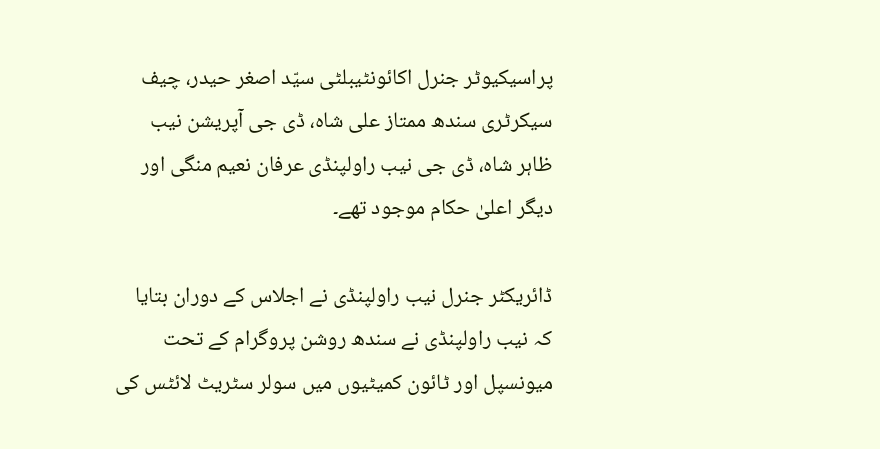پراسیکیوٹر جنرل اکائونٹیبلٹی سیّد اصغر حیدر، چیف سیکرٹری سندھ ممتاز علی شاہ، ڈی جی آپریشن نیب ظاہر شاہ، ڈی جی نیب راولپنڈی عرفان نعیم منگی اور دیگر اعلیٰ حکام موجود تھے۔

ڈائریکٹر جنرل نیب راولپنڈی نے اجلاس کے دوران بتایا کہ نیب راولپنڈی نے سندھ روشن پروگرام کے تحت میونسپل اور ٹائون کمیٹیوں میں سولر سٹریٹ لائٹس کی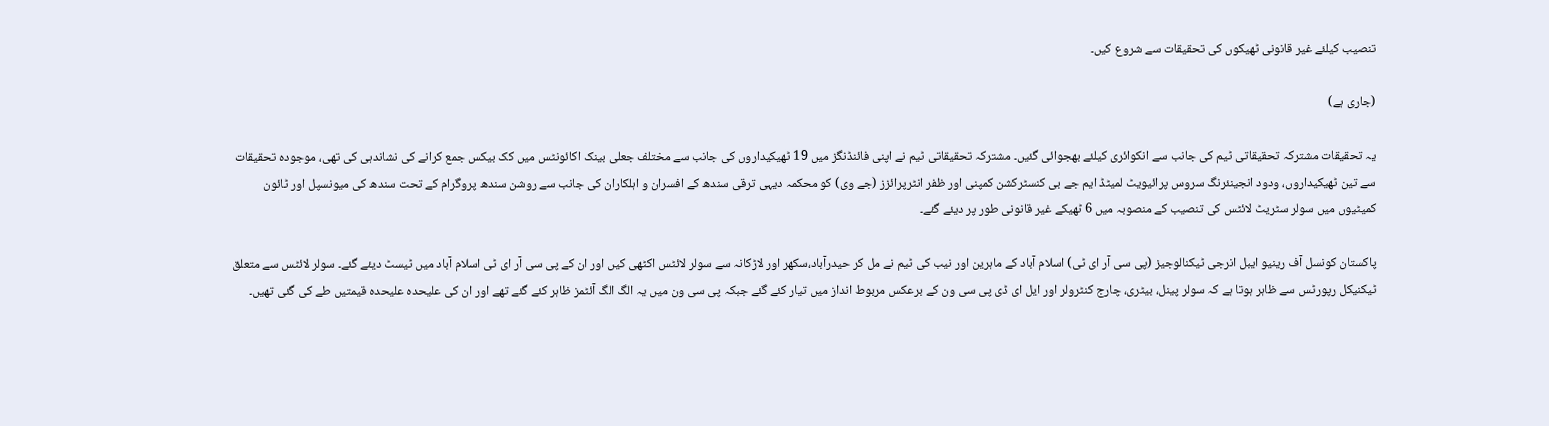تنصیب کیلئے غیر قانونی ٹھیکوں کی تحقیقات سے شروع کیں۔

(جاری ہے)

یہ تحقیقات مشترکہ تحقیقاتی ٹیم کی جانب سے انکوائری کیلئے بھجوائی گئیں۔ مشترکہ تحقیقاتی ٹیم نے اپنی فائنڈنگز میں 19 ٹھیکیداروں کی جانب سے مختلف جعلی بینک اکائونٹس میں کک بیکس جمع کرانے کی نشاندہی کی تھی، موجودہ تحقیقات سے تین ٹھیکیداروں، ودود انجینئرنگ سروس پرائیویٹ لمیٹڈ ایم جے بی کنسٹرکشن کمپنی اور ظفر انٹرپرائزز (جے وی) کو محکمہ دیہی ترقی سندھ کے افسران و اہلکاران کی جانب سے روشن سندھ پروگرام کے تحت سندھ کی میونسپل اور ٹائون کمیٹیوں میں سولر سٹریٹ لائٹس کی تنصیب کے منصوبہ میں 6 ٹھیکے غیر قانونی طور پر دیئے گئے۔

پاکستان کونسل آف رینیو ایبل انرجی ٹیکنالوجیز (پی سی آر ای ٹی) اسلام آباد کے ماہرین اور نیب کی ٹیم نے مل کر حیدرآباد،سکھر اور لاڑکانہ سے سولر لائٹس اکٹھی کیں اور ان کے پی سی آر ای ٹی اسلام آباد میں ٹیسٹ دیئے گئے۔ سولر لائٹس سے متعلق ٹیکنیکل رپورٹس سے ظاہر ہوتا ہے کہ سولر پینل، بیٹری، چارج کنٹرولر اور ایل ای ڈی پی سی ون کے برعکس مربوط انداز میں تیار کئے گئے جبکہ پی سی ون میں یہ الگ الگ آئٹمز ظاہر کئے گئے تھے اور ان کی علیحدہ علیحدہ قیمتیں طے کی گئی تھیں۔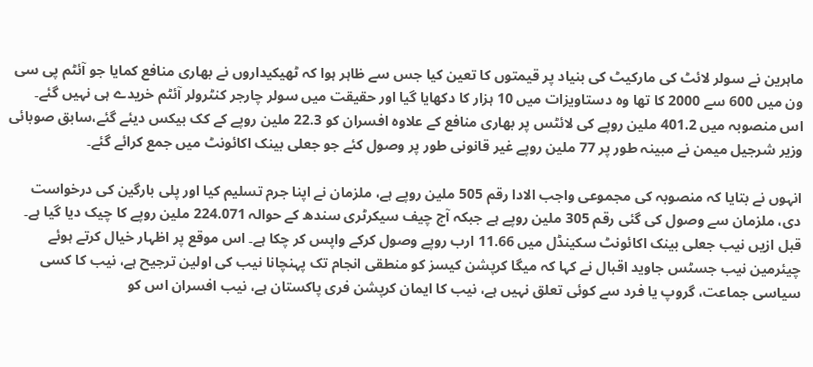ماہرین نے سولر لائٹ کی مارکیٹ کی بنیاد پر قیمتوں کا تعین کیا جس سے ظاہر ہوا کہ ٹھیکیداروں نے بھاری منافع کمایا جو آئٹم پی سی ون میں 600 سے 2000 کا تھا وہ دستاویزات میں 10 ہزار کا دکھایا گیا اور حقیقت میں سولر چارجر کنٹرولر آئٹم خریدے ہی نہیں گئے۔ اس منصوبہ میں 401.2 ملین روپے کی لائٹس پر بھاری منافع کے علاوہ افسران کو 22.3 ملین روپے کے کک بیکس دیئے گئے،سابق صوبائی وزیر شرجیل میمن نے مبینہ طور پر 77 ملین روپے غیر قانونی طور پر وصول کئے جو جعلی بینک اکائونٹ میں جمع کرائے گئے۔

انہوں نے بتایا کہ منصوبہ کی مجموعی واجب الادا رقم 505 ملین روپے ہے، ملزمان نے اپنا جرم تسلیم کیا اور پلی بارگین کی درخواست دی، ملزمان سے وصول کی گئی رقم 305 ملین روپے ہے جبکہ آج چیف سیکرٹری سندھ کے حوالہ 224.071 ملین روپے کا چیک دیا گیا ہے۔ قبل ازیں نیب جعلی بینک اکائونٹ سکینڈل میں 11.66 ارب روپے وصول کرکے واپس کر چکا ہے۔ اس موقع پر اظہار خیال کرتے ہوئے چیئرمین نیب جسٹس جاوید اقبال نے کہا کہ میگا کرپشن کیسز کو منطقی انجام تک پہنچانا نیب کی اولین ترجیح ہے، نیب کا کسی سیاسی جماعت، گروپ یا فرد سے کوئی تعلق نہیں ہے، نیب کا ایمان کرپشن فری پاکستان ہے، نیب افسران اس کو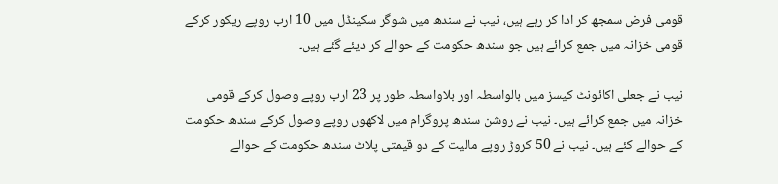قومی فرض سمجھ کر ادا کر رہے ہیں، نیب نے سندھ میں شوگر سکینڈل میں 10 ارب روپے ریکور کرکے قومی خزانہ میں جمع کرائے ہیں جو سندھ حکومت کے حوالے کر دیئے گئے ہیں۔

نیب نے جعلی اکائونٹ کیسز میں بالواسطہ اور بلاواسطہ طور پر 23 ارب روپے وصول کرکے قومی خزانہ میں جمع کرائے ہیں۔ نیب نے روشن سندھ پروگرام میں لاکھوں روپے وصول کرکے سندھ حکومت کے حوالے کئے ہیں۔ نیب نے 50 کروڑ روپے مالیت کے دو قیمتی پلاٹ سندھ حکومت کے حوالے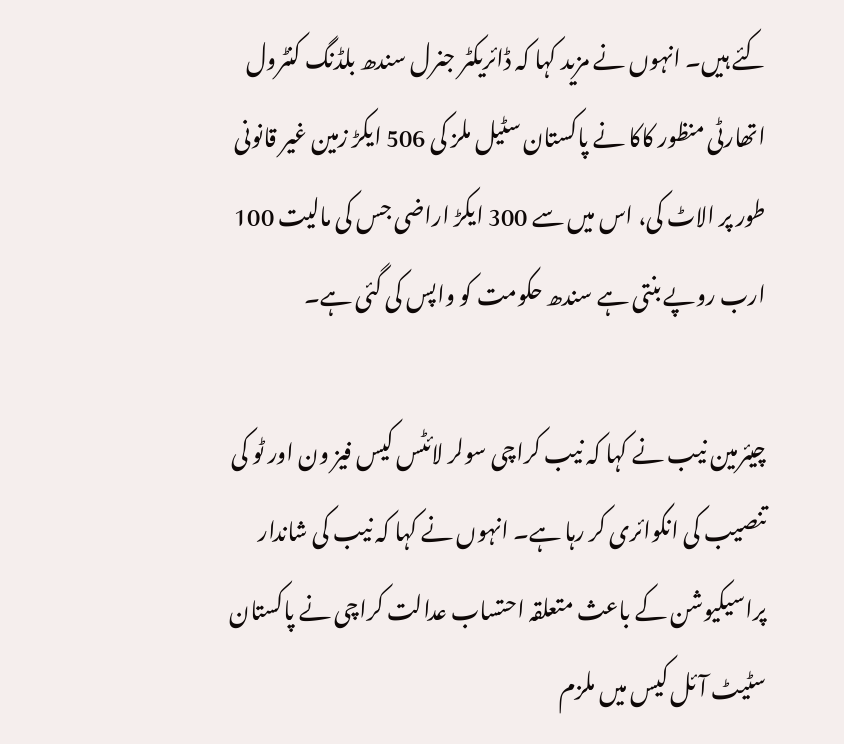کئے ہیں۔ انہوں نے مزید کہا کہ ڈائریکٹر جنرل سندھ بلڈنگ کنٹرول اتھارٹی منظور کاکا نے پاکستان سٹیل ملز کی 506 ایکڑ زمین غیر قانونی طور پر الاٹ کی، اس میں سے 300 ایکڑ اراضی جس کی مالیت 100 ارب روپے بنتی ہے سندھ حکومت کو واپس کی گئی ہے۔

چیئرمین نیب نے کہا کہ نیب کراچی سولر لائٹس کیس فیز ون اور ٹو کی تنصیب کی انکوائری کر رہا ہے۔ انہوں نے کہا کہ نیب کی شاندار پراسیکیوشن کے باعث متعلقہ احتساب عدالت کراچی نے پاکستان سٹیٹ آئل کیس میں ملزم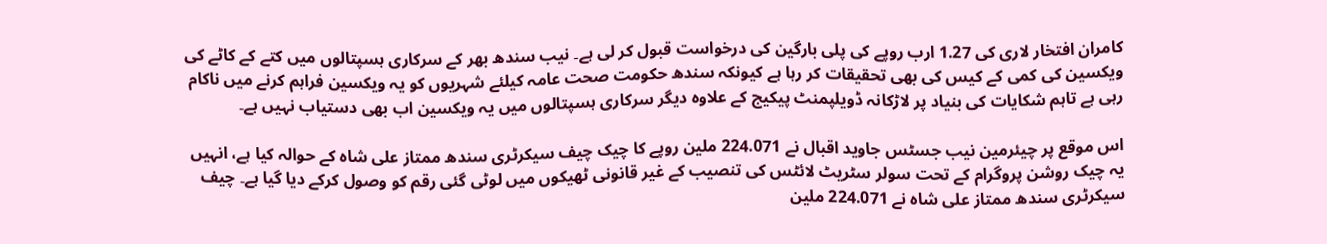کامران افتخار لاری کی 1.27 ارب روپے کی پلی بارگین کی درخواست قبول کر لی ہے۔ نیب سندھ بھر کے سرکاری ہسپتالوں میں کتے کے کاٹے کی ویکسین کی کمی کے کیس کی بھی تحقیقات کر رہا ہے کیونکہ سندھ حکومت صحت عامہ کیلئے شہریوں کو یہ ویکسین فراہم کرنے میں ناکام رہی ہے تاہم شکایات کی بنیاد پر لاڑکانہ ڈویلپمنٹ پیکیج کے علاوہ دیگر سرکاری ہسپتالوں میں یہ ویکسین اب بھی دستیاب نہیں ہے۔

اس موقع پر چیئرمین نیب جسٹس جاوید اقبال نے 224.071 ملین روپے کا چیک چیف سیکرٹری سندھ ممتاز علی شاہ کے حوالہ کیا ہے، انہیں یہ چیک روشن پروگرام کے تحت سولر سٹریٹ لائٹس کی تنصیب کے غیر قانونی ٹھیکوں میں لوٹی گئی رقم کو وصول کرکے دیا گیا ہے۔ چیف سیکرٹری سندھ ممتاز علی شاہ نے 224.071 ملین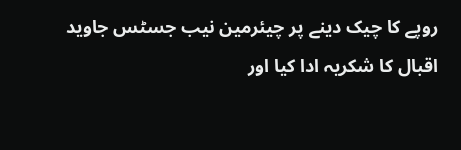روپے کا چیک دینے پر چیئرمین نیب جسٹس جاوید اقبال کا شکریہ ادا کیا اور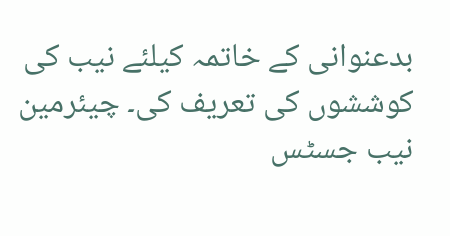بدعنوانی کے خاتمہ کیلئے نیب کی کوششوں کی تعریف کی۔ چیئرمین نیب جسٹس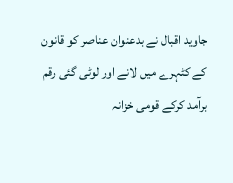جاوید اقبال نے بدعنوان عناصر کو قانون کے کٹہرے میں لانے اور لوٹی گئی رقم برآمد کرکے قومی خزانہ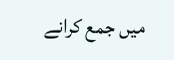میں جمع کرانے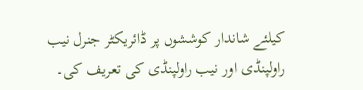کیلئے شاندار کوششوں پر ڈائریکٹر جنرل نیب راولپنڈی اور نیب راولپنڈی کی تعریف کی۔